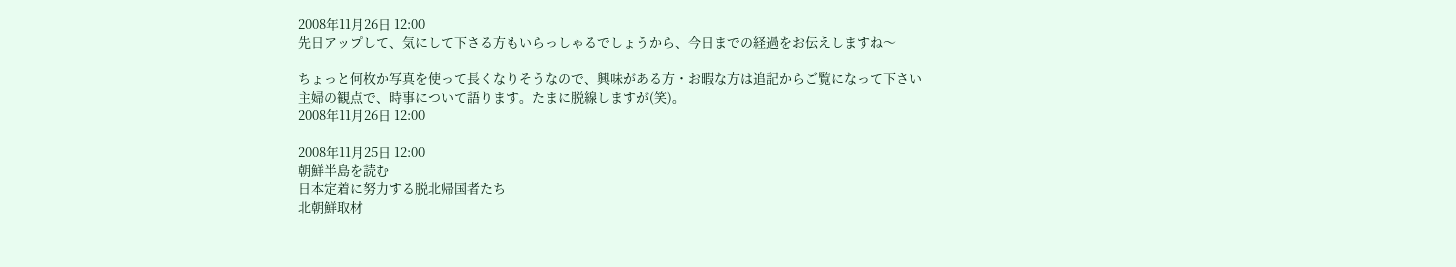2008年11月26日 12:00
先日アップして、気にして下さる方もいらっしゃるでしょうから、今日までの経過をお伝えしますね〜

ちょっと何枚か写真を使って長くなりそうなので、興味がある方・お暇な方は追記からご覧になって下さい
主婦の観点で、時事について語ります。たまに脱線しますが(笑)。
2008年11月26日 12:00

2008年11月25日 12:00
朝鮮半島を読む
日本定着に努力する脱北帰国者たち
北朝鮮取材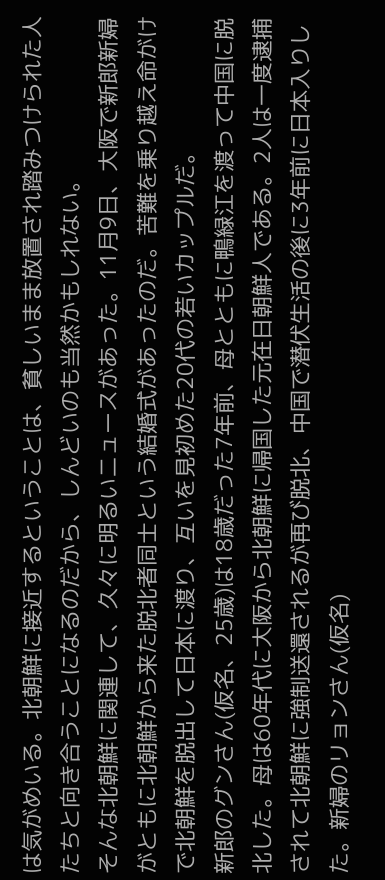は気がめいる。北朝鮮に接近するということは、貧しいまま放置され踏みつけられた人たちと向き合うことになるのだから、しんどいのも当然かもしれない。
そんな北朝鮮に関連して、久々に明るいニュースがあった。11月9日、大阪で新郎新婦がともに北朝鮮から来た脱北者同士という結婚式があったのだ。苦難を乗り越え命がけで北朝鮮を脱出して日本に渡り、互いを見初めた20代の若いカップルだ。
新郎のグンさん(仮名、25歳)は18歳だった7年前、母とともに鴨緑江を渡って中国に脱北した。母は60年代に大阪から北朝鮮に帰国した元在日朝鮮人である。2人は一度逮捕されて北朝鮮に強制送還されるが再び脱北、中国で潜伏生活の後に3年前に日本入りした。新婦のリョンさん(仮名)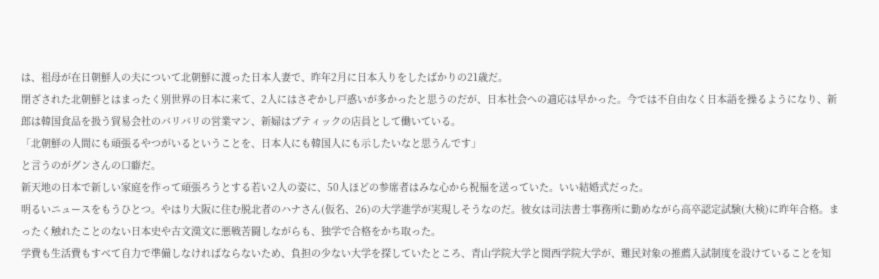は、祖母が在日朝鮮人の夫について北朝鮮に渡った日本人妻で、昨年2月に日本入りをしたばかりの21歳だ。
閉ざされた北朝鮮とはまったく別世界の日本に来て、2人にはさぞかし戸惑いが多かったと思うのだが、日本社会への適応は早かった。今では不自由なく日本語を操るようになり、新郎は韓国食品を扱う貿易会社のバリバリの営業マン、新婦はブティックの店員として働いている。
「北朝鮮の人間にも頑張るやつがいるということを、日本人にも韓国人にも示したいなと思うんです」
と言うのがグンさんの口癖だ。
新天地の日本で新しい家庭を作って頑張ろうとする若い2人の姿に、50人ほどの参席者はみな心から祝福を送っていた。いい結婚式だった。
明るいニュースをもうひとつ。やはり大阪に住む脱北者のハナさん(仮名、26)の大学進学が実現しそうなのだ。彼女は司法書士事務所に勤めながら高卒認定試験(大検)に昨年合格。まったく触れたことのない日本史や古文漢文に悪戦苦闘しながらも、独学で合格をかち取った。
学費も生活費もすべて自力で準備しなければならないため、負担の少ない大学を探していたところ、青山学院大学と関西学院大学が、難民対象の推薦入試制度を設けていることを知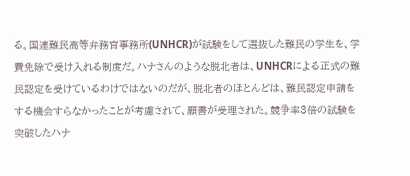る。国連難民高等弁務官事務所(UNHCR)が試験をして選抜した難民の学生を、学費免除で受け入れる制度だ。ハナさんのような脱北者は、UNHCRによる正式の難民認定を受けているわけではないのだが、脱北者のほとんどは、難民認定申請をする機会すらなかったことが考慮されて、願書が受理された。競争率3倍の試験を突破したハナ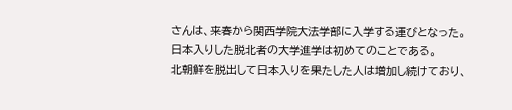さんは、来春から関西学院大法学部に入学する運びとなった。日本入りした脱北者の大学進学は初めてのことである。
北朝鮮を脱出して日本入りを果たした人は増加し続けており、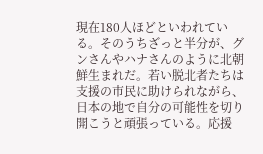現在180人ほどといわれている。そのうちざっと半分が、グンさんやハナさんのように北朝鮮生まれだ。若い脱北者たちは支援の市民に助けられながら、日本の地で自分の可能性を切り開こうと頑張っている。応援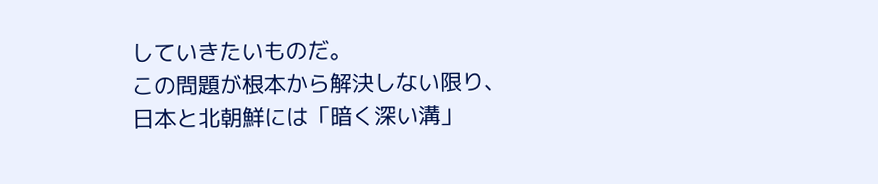していきたいものだ。
この問題が根本から解決しない限り、日本と北朝鮮には「暗く深い溝」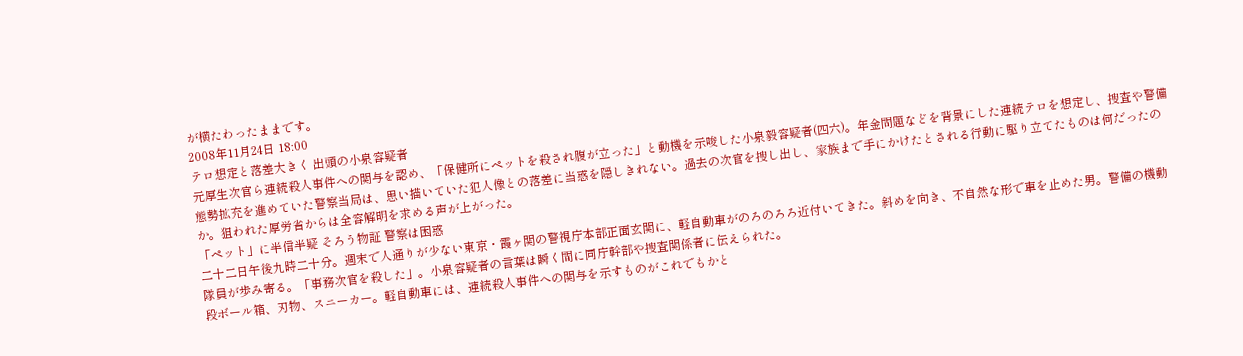が横たわったままです。
2008年11月24日 18:00
テロ想定と落差大きく 出頭の小泉容疑者
元厚生次官ら連続殺人事件への関与を認め、「保健所にペットを殺され腹が立った」と動機を示唆した小泉毅容疑者(四六)。年金問題などを背景にした連続テロを想定し、捜査や警備態勢拡充を進めていた警察当局は、思い描いていた犯人像との落差に当惑を隠しきれない。過去の次官を捜し出し、家族まで手にかけたとされる行動に駆り立てたものは何だったのか。狙われた厚労省からは全容解明を求める声が上がった。
「ペット」に半信半疑 そろう物証 警察は困惑
二十二日午後九時二十分。週末で人通りが少ない東京・霞ヶ関の警視庁本部正面玄関に、軽自動車がのろのろろ近付いてきた。斜めを向き、不自然な形で車を止めた男。警備の機動隊員が歩み寄る。「事務次官を殺した」。小泉容疑者の言葉は瞬く間に同庁幹部や捜査関係者に伝えられた。
段ボール箱、刃物、スニーカー。軽自動車には、連続殺人事件への関与を示すものがこれでもかと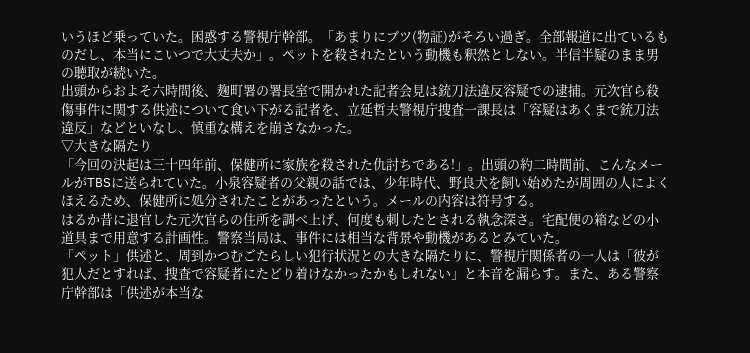いうほど乗っていた。困惑する警視庁幹部。「あまりにブツ(物証)がそろい過ぎ。全部報道に出ているものだし、本当にこいつで大丈夫か」。ペットを殺されたという動機も釈然としない。半信半疑のまま男の聴取が続いた。
出頭からおよそ六時間後、麹町署の署長室で開かれた記者会見は銃刀法違反容疑での逮捕。元次官ら殺傷事件に関する供述について食い下がる記者を、立延哲夫警視庁捜査一課長は「容疑はあくまで銃刀法違反」などといなし、慎重な構えを崩さなかった。
▽大きな隔たり
「今回の決起は三十四年前、保健所に家族を殺された仇討ちである!」。出頭の約二時間前、こんなメールがTBSに送られていた。小泉容疑者の父親の話では、少年時代、野良犬を飼い始めたが周囲の人によくほえるため、保健所に処分されたことがあったという。メールの内容は符号する。
はるか昔に退官した元次官らの住所を調べ上げ、何度も刺したとされる執念深さ。宅配便の箱などの小道具まで用意する計画性。警察当局は、事件には相当な背景や動機があるとみていた。
「ペット」供述と、周到かつむごたらしい犯行状況との大きな隔たりに、警視庁関係者の一人は「彼が犯人だとすれば、捜査で容疑者にたどり着けなかったかもしれない」と本音を漏らす。また、ある警察庁幹部は「供述が本当な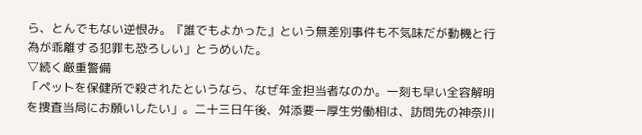ら、とんでもない逆恨み。『誰でもよかった』という無差別事件も不気味だが動機と行為が乖離する犯罪も恐ろしい」とうめいた。
▽続く厳重警備
「ペットを保健所で殺されたというなら、なぜ年金担当者なのか。一刻も早い全容解明を捜査当局にお願いしたい」。二十三日午後、舛添要一厚生労働相は、訪問先の神奈川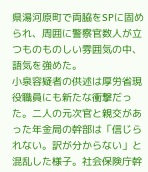県湯河原町で両脇をSPに固められ、周囲に警察官数人が立つものものしい雰囲気の中、語気を強めた。
小泉容疑者の供述は厚労省現役職員にも新たな衝撃だった。二人の元次官と親交があった年金局の幹部は「信じられない。訳が分からない」と混乱した様子。社会保険庁幹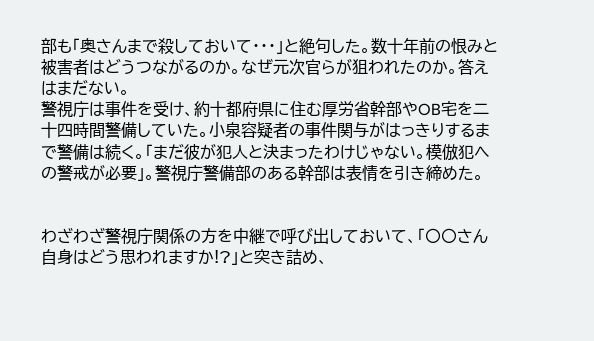部も「奥さんまで殺しておいて・・・」と絶句した。数十年前の恨みと被害者はどうつながるのか。なぜ元次官らが狙われたのか。答えはまだない。
警視庁は事件を受け、約十都府県に住む厚労省幹部やOB宅を二十四時間警備していた。小泉容疑者の事件関与がはっきりするまで警備は続く。「まだ彼が犯人と決まったわけじゃない。模倣犯への警戒が必要」。警視庁警備部のある幹部は表情を引き締めた。


わざわざ警視庁関係の方を中継で呼び出しておいて、「〇〇さん自身はどう思われますか!?」と突き詰め、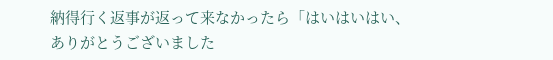納得行く返事が返って来なかったら「はいはいはい、ありがとうございました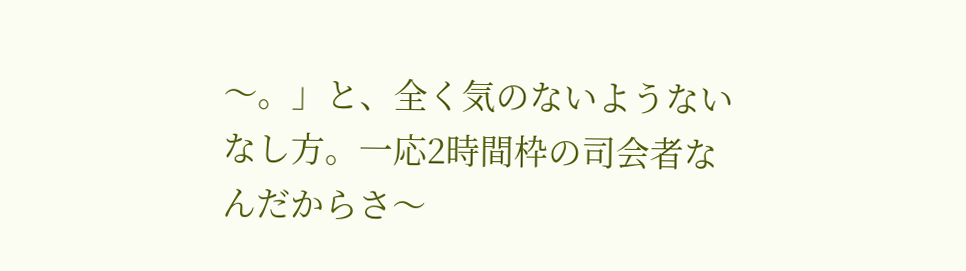〜。」と、全く気のないようないなし方。一応2時間枠の司会者なんだからさ〜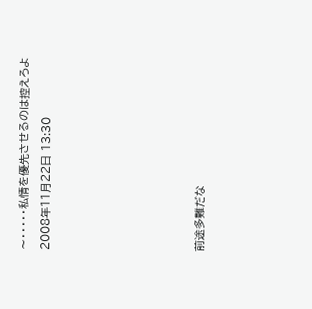〜・・・・・私情を優先させるのは控えろよ
2008年11月22日 13:30






前途多難だな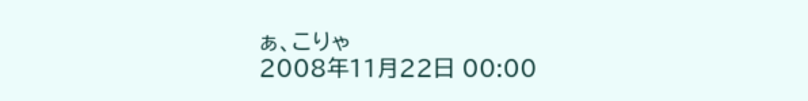ぁ、こりゃ
2008年11月22日 00:00